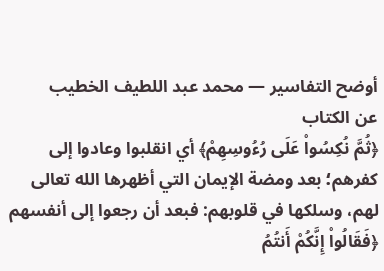أوضح التفاسير — محمد عبد اللطيف الخطيب
عن الكتاب
﴿ثُمَّ نُكِسُواْ عَلَى رُءُوسِهِمْ﴾ أي انقلبوا وعادوا إلى كفرهم؛ بعد ومضة الإيمان التي أظهرها الله تعالى لهم، وسلكها في قلوبهم: فبعد أن رجعوا إلى أنفسهم ﴿فَقَالُواْ إِنَّكُمْ أَنتُمُ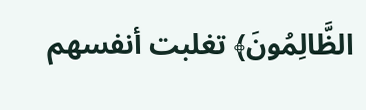الظَّالِمُونَ﴾ تغلبت أنفسهم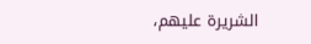الشريرة عليهم،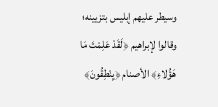وسيطر عليهم إبليس بتزيينه؛ وقالوا لإبراهيم ﴿لَقَدْ عَلِمْتَ مَا هَؤُلاءِ﴾ الأصنام ﴿يِنْطِقُونَ﴾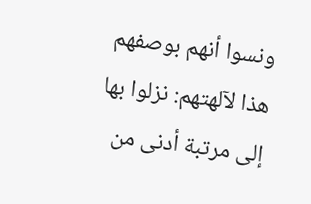ونسوا أنهم بوصفهم هذا لآلهتهم: نزلوا بها إلى مرتبة أدنى من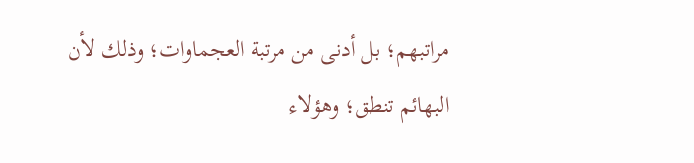مراتبهم؛ بل أدنى من مرتبة العجماوات؛ وذلك لأن البهائم تنطق؛ وهؤلاء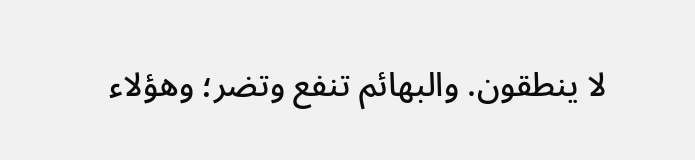لا ينطقون. والبهائم تنفع وتضر؛ وهؤلاء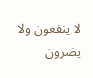لا ينفعون ولا يضرون